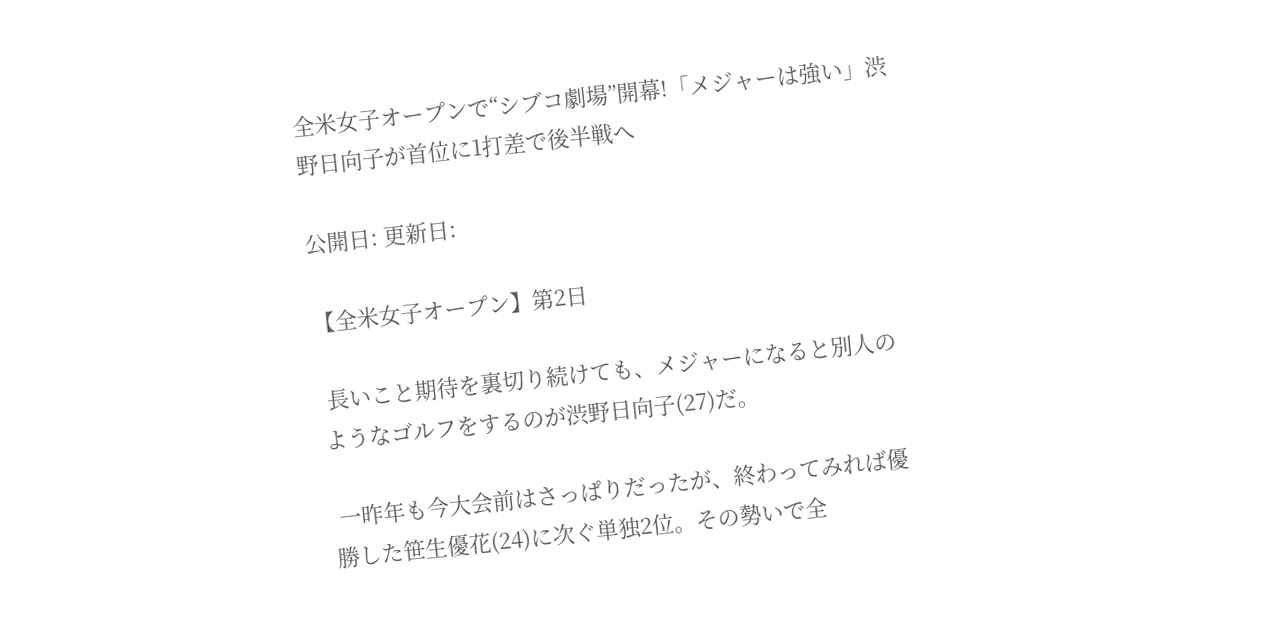全米女子オープンで“シブコ劇場”開幕!「メジャーは強い」渋野日向子が首位に1打差で後半戦へ

公開日: 更新日:

【全米女子オープン】第2日

 長いこと期待を裏切り続けても、メジャーになると別人のようなゴルフをするのが渋野日向子(27)だ。

 一昨年も今大会前はさっぱりだったが、終わってみれば優勝した笹生優花(24)に次ぐ単独2位。その勢いで全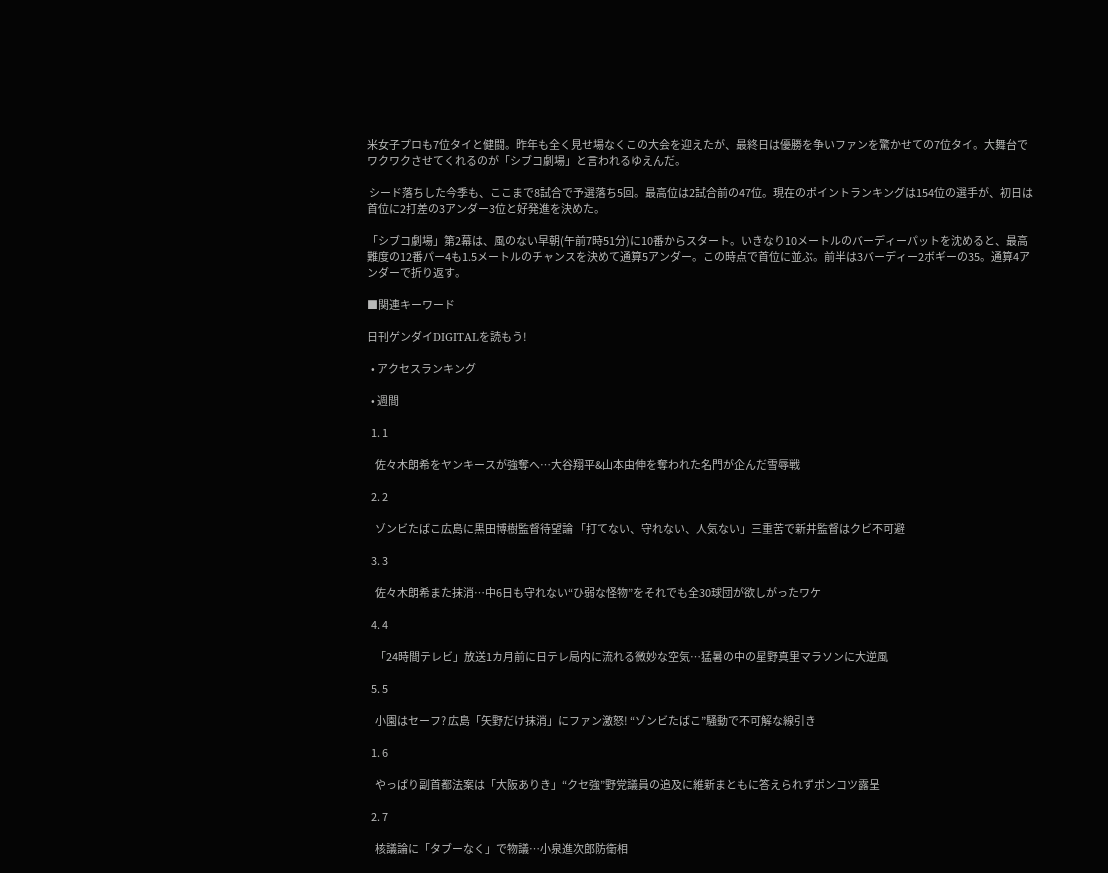米女子プロも7位タイと健闘。昨年も全く見せ場なくこの大会を迎えたが、最終日は優勝を争いファンを驚かせての7位タイ。大舞台でワクワクさせてくれるのが「シブコ劇場」と言われるゆえんだ。

 シード落ちした今季も、ここまで8試合で予選落ち5回。最高位は2試合前の47位。現在のポイントランキングは154位の選手が、初日は首位に2打差の3アンダー3位と好発進を決めた。

「シブコ劇場」第2幕は、風のない早朝(午前7時51分)に10番からスタート。いきなり10メートルのバーディーパットを沈めると、最高難度の12番パー4も1.5メートルのチャンスを決めて通算5アンダー。この時点で首位に並ぶ。前半は3バーディー2ボギーの35。通算4アンダーで折り返す。

■関連キーワード

日刊ゲンダイDIGITALを読もう!

  • アクセスランキング

  • 週間

  1. 1

    佐々木朗希をヤンキースが強奪へ…大谷翔平&山本由伸を奪われた名門が企んだ雪辱戦

  2. 2

    ゾンビたばこ広島に黒田博樹監督待望論 「打てない、守れない、人気ない」三重苦で新井監督はクビ不可避

  3. 3

    佐々木朗希また抹消…中6日も守れない“ひ弱な怪物”をそれでも全30球団が欲しがったワケ

  4. 4

    「24時間テレビ」放送1カ月前に日テレ局内に流れる微妙な空気…猛暑の中の星野真里マラソンに大逆風

  5. 5

    小園はセーフ? 広島「矢野だけ抹消」にファン激怒! “ゾンビたばこ”騒動で不可解な線引き

  1. 6

    やっぱり副首都法案は「大阪ありき」“クセ強”野党議員の追及に維新まともに答えられずポンコツ露呈

  2. 7

    核議論に「タブーなく」で物議…小泉進次郎防衛相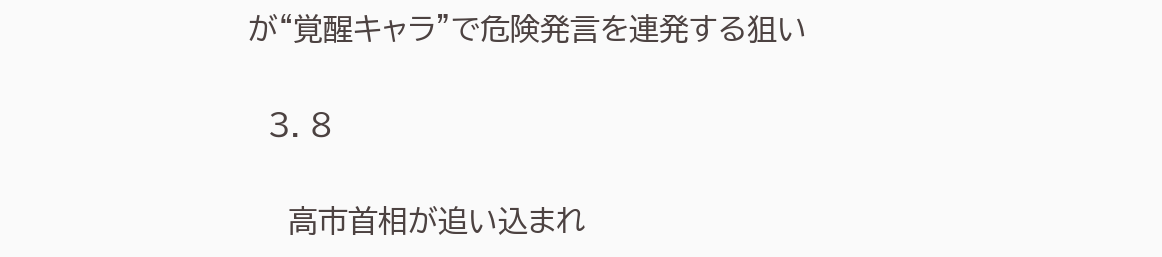が“覚醒キャラ”で危険発言を連発する狙い

  3. 8

    高市首相が追い込まれ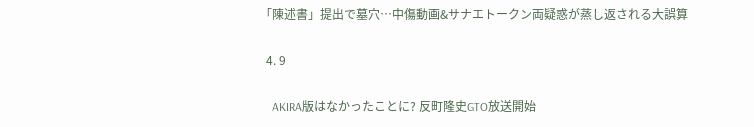「陳述書」提出で墓穴…中傷動画&サナエトークン両疑惑が蒸し返される大誤算

  4. 9

    AKIRA版はなかったことに? 反町隆史GTO放送開始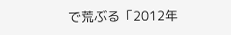で荒ぶる「2012年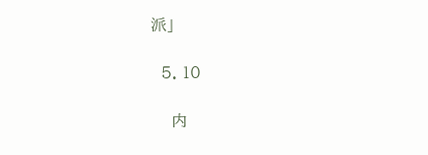派」

  5. 10

    内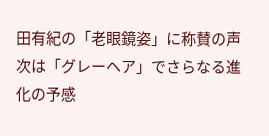田有紀の「老眼鏡姿」に称賛の声 次は「グレーヘア」でさらなる進化の予感